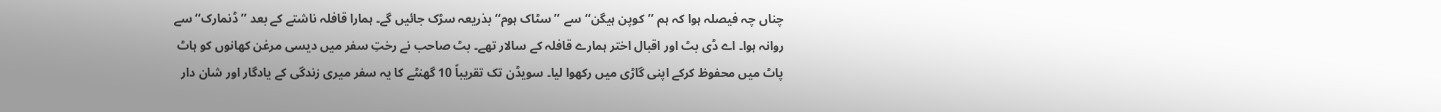چناں چہ فیصلہ ہوا کہ ہم ’’کوپن ہیگن‘‘ سے ’’سٹاک ہوم‘‘ بذریعہ سڑک جائیں گے۔ ہمارا قافلہ ناشتے کے بعد ’’ڈنمارک‘‘ سے روانہ ہوا۔ اے ڈی بٹ اور اقبال اختر ہمارے قافلہ کے سالار تھے۔ بٹ صاحب نے رختِ سفر میں دیسی مرغن کھانوں کو ہاٹ پاٹ میں محفوظ کرکے اپنی گاڑی میں رکھوا لیا۔ سویڈن تک تقریباً 10 گھنٹے کا یہ سفر میری زندگی کے یادگار اور شان دار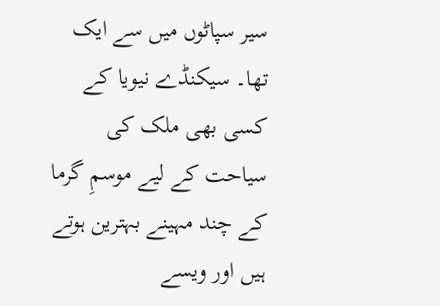سیر سپاٹوں میں سے ایک تھا۔ سیکنڈے نیویا کے کسی بھی ملک کی سیاحت کے لیے موسمِ گرما کے چند مہینے بہترین ہوتے ہیں اور ویسے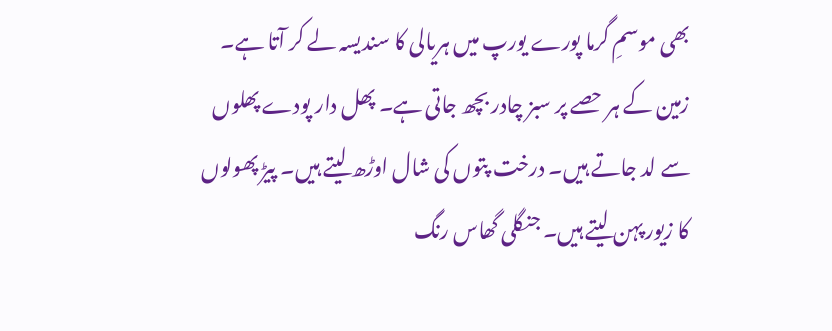بھی موسمِ گرما پورے یورپ میں ہریالی کا سندیسہ لے کر آتا ہے۔ زمین کے ہر حصے پر سبز چادر بچھ جاتی ہے۔ پھل دار پودے پھلوں سے لد جاتے ہیں۔ درخت پتوں کی شال اوڑھ لیتے ہیں۔ پیڑ پھولوں کا زیور پہن لیتے ہیں۔ جنگلی گھاس رنگ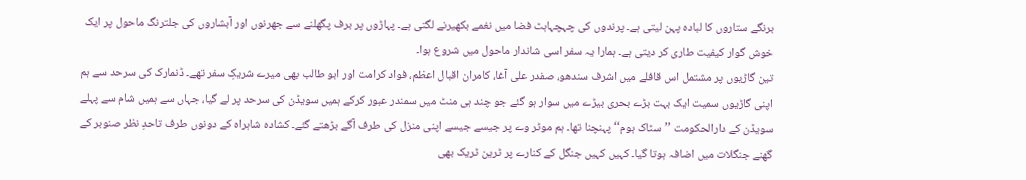برنگے ستاروں کا لبادہ پہن لیتی ہے۔ پرندوں کی چہچہاہٹ فضا میں نغمے بکھیرنے لگتی ہے۔ پہاڑوں پر برف پگھلنے سے جھرنوں اور آبشاروں کی جلترنگ ماحول پر ایک خوش گوار کیفیت طاری کر دیتی ہے۔ ہمارا یہ سفر اسی شاندار ماحول میں شروع ہوا۔
تین گاڑیوں پر مشتمل اس قافلے میں اشرف سندھو، صفدر علی آغا، کامران اقبال اعظم، فواد کرامت اور ابو طالب بھی میرے شریکِ سفر تھے۔ ڈنمارک کی سرحد سے ہم اپنی گاڑیوں سمیت ایک بہت بڑے بحری بیڑے میں سوار ہو گئے جو چند ہی منٹ میں سمندر عبور کرکے ہمیں سویڈن کی سرحد پر لے گیا، جہاں سے ہمیں شام سے پہلے سویڈن کے دارالحکومت ’’سٹاک ہوم‘‘ پہنچنا تھا۔ ہم موٹر وے پر جیسے جیسے اپنی منزل کی طرف آگے بڑھتے گئے۔ کشادہ شاہراہ کے دونوں طرف تاحدِ نظر صنوبر کے گھنے جنگلات میں اضافہ ہوتا گیا۔ کہیں کہیں جنگل کے کنارے پر ٹرین ٹریک بھی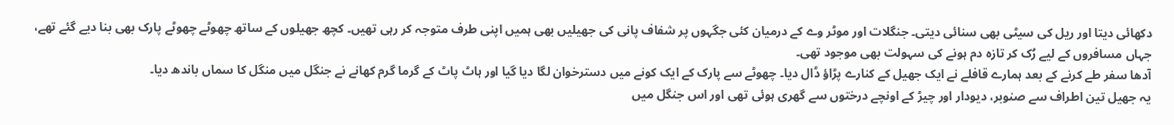دکھائی دیتا اور ریل کی سیٹی بھی سنائی دیتی۔ جنگلات اور موٹر وے کے درمیان کئی جگہوں پر شفاف پانی کی جھیلیں بھی ہمیں اپنی طرف متوجہ کر رہی تھیں۔ کچھ جھیلوں کے ساتھ چھوٹے چھوٹے پارک بھی بنا دیے گئے تھے، جہاں مسافروں کے لیے رُک کر تازہ دم ہونے کی سہولت بھی موجود تھی۔
آدھا سفر طے کرنے کے بعد ہمارے قافلے نے ایک جھیل کے کنارے پڑاؤ ڈال دیا۔ چھوٹے سے پارک کے ایک کونے میں دسترخوان لگا دیا گیا اور ہاٹ پاٹ کے گرما گرم کھانے نے جنگل میں منگل کا سماں باندھ دیا۔
یہ جھیل تین اطراف سے صنوبر، دیودار اور چیڑ کے اونچے درختوں سے گھری ہوئی تھی اور اس جنگل میں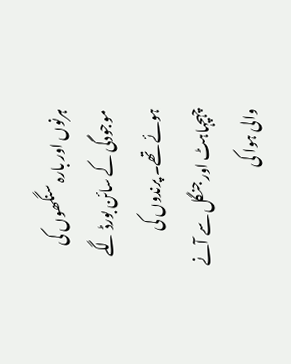ہرنوں اور بارہ سنگھوں کی موجودگی کے سائن بورڈ لگے ہوئے تھے۔ پرندوں کی چہچہاہٹ اور جنگل سے آنے والی ہوا کی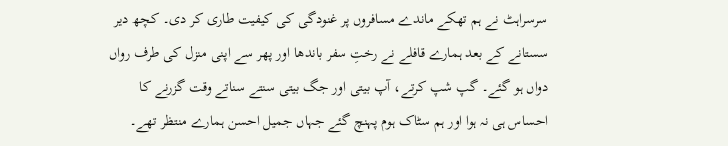سرسراہٹ نے ہم تھکے ماندے مسافروں پر غنودگی کی کیفیت طاری کر دی۔ کچھ دیر سستانے کے بعد ہمارے قافلے نے رختِ سفر باندھا اور پھر سے اپنی منزل کی طرف رواں دواں ہو گئے۔ گپ شپ کرتے، آپ بیتی اور جگ بیتی سنتے سناتے وقت گزرنے کا احساس ہی نہ ہوا اور ہم سٹاک ہوم پہنچ گئے جہاں جمیل احسن ہمارے منتظر تھے۔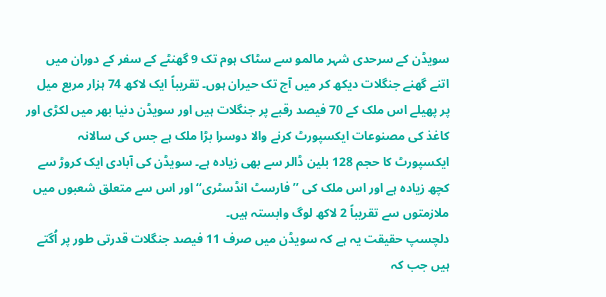سویڈن کے سرحدی شہر مالمو سے سٹاک ہوم تک 9 گھنٹے کے سفر کے دوران میں اتنے گھنے جنگلات دیکھ کر میں آج تک حیران ہوں۔ تقریباً ایک لاکھ 74 ہزار مربع میل پر پھیلے اس ملک کے 70 فیصد رقبے پر جنگلات ہیں اور سویڈن دنیا بھر میں لکڑی اور کاغذ کی مصنوعات ایکسپورٹ کرنے والا دوسرا بڑا ملک ہے جس کی سالانہ ایکسپورٹ کا حجم 128 بلین ڈالر سے بھی زیادہ ہے۔ سویڈن کی آبادی ایک کروڑ سے کچھ زیادہ ہے اور اس ملک کی ’’فارسٹ انڈسٹری‘‘ اور اس سے متعلق شعبوں میں ملازمتوں سے تقریباً 2 لاکھ لوگ وابستہ ہیں۔
دلچسپ حقیقت یہ ہے کہ سویڈن میں صرف 11 فیصد جنگلات قدرتی طور پر اُگتے ہیں جب کہ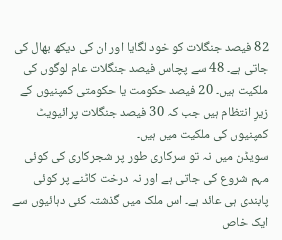82 فیصد جنگلات کو خود لگایا اور ان کی دیکھ بھال کی جاتی ہے۔ 48 سے پچاس فیصد جنگلات عام لوگوں کی ملکیت ہیں۔ 20 فیصد حکومت یا حکومتی کمپنیوں کے زیرِ انتظام ہیں جب کہ 30 فیصد جنگلات پرائیویٹ کمپنیوں کی ملکیت میں ہیں۔
سویڈن میں نہ تو سرکاری طور پر شجرکاری کی کوئی مہم شروع کی جاتی ہے اور نہ درخت کاٹنے پر کوئی پابندی ہی عائد ہے۔ اس ملک میں گذشتہ کئی دہائیوں سے ایک خاص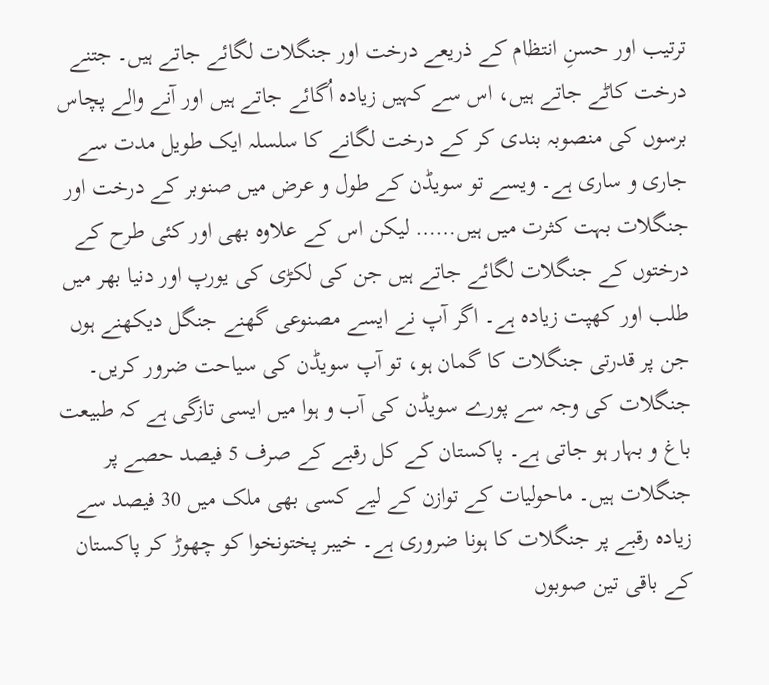ترتیب اور حسنِ انتظام کے ذریعے درخت اور جنگلات لگائے جاتے ہیں۔ جتنے درخت کاٹے جاتے ہیں، اس سے کہیں زیادہ اُگائے جاتے ہیں اور آنے والے پچاس برسوں کی منصوبہ بندی کر کے درخت لگانے کا سلسلہ ایک طویل مدت سے جاری و ساری ہے۔ ویسے تو سویڈن کے طول و عرض میں صنوبر کے درخت اور جنگلات بہت کثرت میں ہیں…… لیکن اس کے علاوہ بھی اور کئی طرح کے درختوں کے جنگلات لگائے جاتے ہیں جن کی لکڑی کی یورپ اور دنیا بھر میں طلب اور کھپت زیادہ ہے۔ اگر آپ نے ایسے مصنوعی گھنے جنگل دیکھنے ہوں جن پر قدرتی جنگلات کا گمان ہو، تو آپ سویڈن کی سیاحت ضرور کریں۔
جنگلات کی وجہ سے پورے سویڈن کی آب و ہوا میں ایسی تازگی ہے کہ طبیعت باغ و بہار ہو جاتی ہے۔ پاکستان کے کل رقبے کے صرف 5 فیصد حصے پر جنگلات ہیں۔ ماحولیات کے توازن کے لیے کسی بھی ملک میں 30 فیصد سے زیادہ رقبے پر جنگلات کا ہونا ضروری ہے۔ خیبر پختونخوا کو چھوڑ کر پاکستان کے باقی تین صوبوں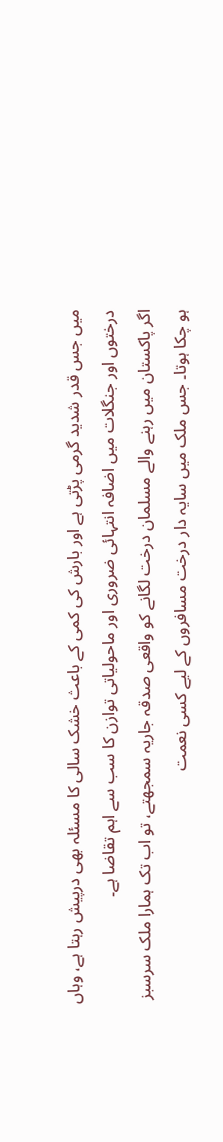میں جس قدر شدید گرمی پڑتی ہے اور بارش کی کمی کے باعث خشک سالی کا مسئلہ بھی درپیش رہتا ہے، وہاں درختوں اور جنگلات میں اضافہ انتہائی ضروری اور ماحولیاتی توازن کا سب سے اہم تقاضا ہے۔
اگر پاکستان میں رہنے والے مسلمان درخت لگانے کو واقعی صدقہ جاریہ سمجھتے، تو اب تک ہمارا ملک سرسبز ہو چکا ہوتا۔ جس ملک میں سایہ دار درخت مسافروں کے لیے کسی نعمت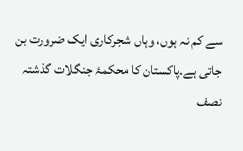سے کم نہ ہوں، وہاں شجرکاری ایک ضرورت بن جاتی ہے۔پاکستان کا محکمۂ جنگلات گذشتہ نصف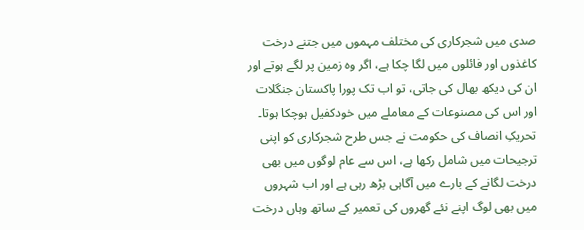صدی میں شجرکاری کی مختلف مہموں میں جتنے درخت کاغذوں اور فائلوں میں لگا چکا ہے، اگر وہ زمین پر لگے ہوتے اور ان کی دیکھ بھال کی جاتی، تو اب تک پورا پاکستان جنگلات اور اس کی مصنوعات کے معاملے میں خودکفیل ہوچکا ہوتا۔ تحریکِ انصاف کی حکومت نے جس طرح شجرکاری کو اپنی ترجیحات میں شامل رکھا ہے، اس سے عام لوگوں میں بھی درخت لگانے کے بارے میں آگاہی بڑھ رہی ہے اور اب شہروں میں بھی لوگ اپنے نئے گھروں کی تعمیر کے ساتھ وہاں درخت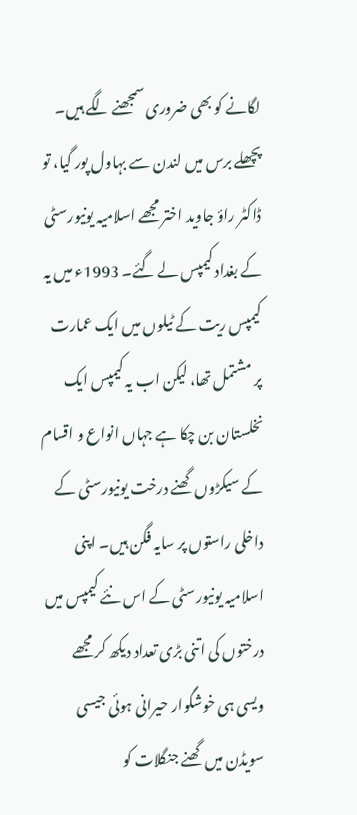لگانے کو بھی ضروری سمجھنے لگے ہیں۔
پچھلے برس میں لندن سے بہاول پور گیا، تو ڈاکٹر راؤ جاوید اختر مجھے اسلامیہ یونیورسٹی کے بغداد کیمپس لے گئے۔ 1993ء میں یہ کیمپس ریت کے ٹیلوں میں ایک عمارت پر مشتمل تھا، لیکن اب یہ کیمپس ایک نخلستان بن چکا ہے جہاں انواع و اقسام کے سیکڑوں گھنے درخت یونیورسٹی کے داخلی راستوں پر سایہ فگن ہیں۔ اپنی اسلامیہ یونیورسٹی کے اس نئے کیمپس میں درختوں کی اتنی بڑی تعداد دیکھ کر مجھے ویسی ہی خوشگوار حیرانی ہوئی جیسی سویڈن میں گھنے جنگلات کو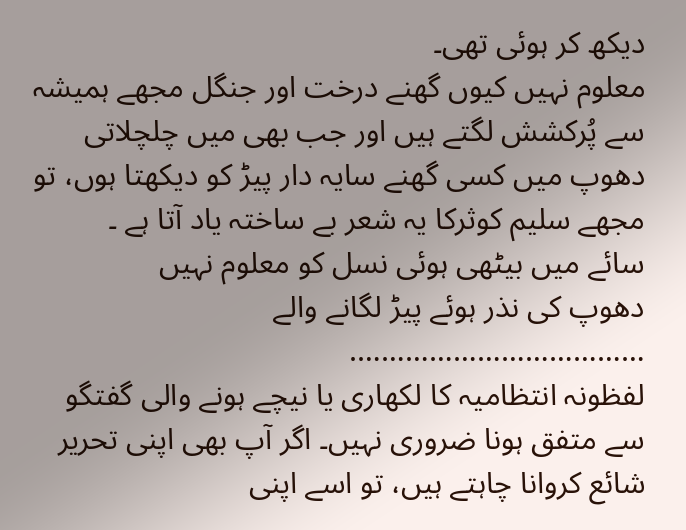دیکھ کر ہوئی تھی۔
معلوم نہیں کیوں گھنے درخت اور جنگل مجھے ہمیشہ سے پُرکشش لگتے ہیں اور جب بھی میں چلچلاتی دھوپ میں کسی گھنے سایہ دار پیڑ کو دیکھتا ہوں، تو مجھے سلیم کوثرکا یہ شعر بے ساختہ یاد آتا ہے ۔
سائے میں بیٹھی ہوئی نسل کو معلوم نہیں
دھوپ کی نذر ہوئے پیڑ لگانے والے
……………………………….
لفظونہ انتظامیہ کا لکھاری یا نیچے ہونے والی گفتگو سے متفق ہونا ضروری نہیں۔ اگر آپ بھی اپنی تحریر شائع کروانا چاہتے ہیں، تو اسے اپنی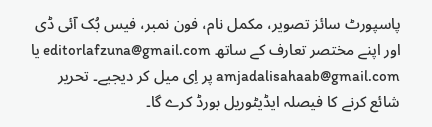پاسپورٹ سائز تصویر، مکمل نام، فون نمبر، فیس بُک آئی ڈی اور اپنے مختصر تعارف کے ساتھ editorlafzuna@gmail.com یا amjadalisahaab@gmail.com پر اِی میل کر دیجیے۔ تحریر شائع کرنے کا فیصلہ ایڈیٹوریل بورڈ کرے گا۔